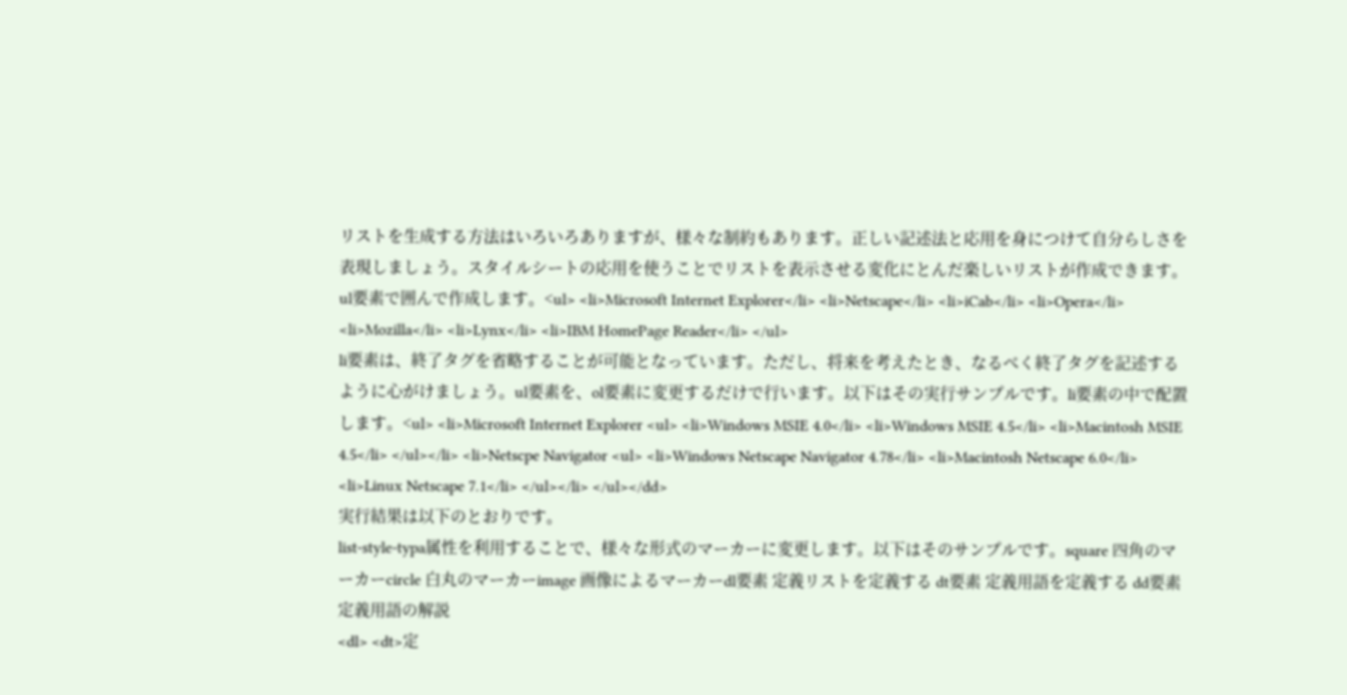リストを生成する方法はいろいろありますが、様々な制約もあります。正しい記述法と応用を身につけて自分らしさを表現しましょう。スタイルシートの応用を使うことでリストを表示させる変化にとんだ楽しいリストが作成できます。
ul要素で囲んで作成します。<ul> <li>Microsoft Internet Explorer</li> <li>Netscape</li> <li>iCab</li> <li>Opera</li> <li>Mozilla</li> <li>Lynx</li> <li>IBM HomePage Reader</li> </ul>
li要素は、終了タグを省略することが可能となっています。ただし、将来を考えたとき、なるべく終了タグを記述するように心がけましょう。ul要素を、ol要素に変更するだけで行います。以下はその実行サンプルです。li要素の中で配置します。<ul> <li>Microsoft Internet Explorer <ul> <li>Windows MSIE 4.0</li> <li>Windows MSIE 4.5</li> <li>Macintosh MSIE 4.5</li> </ul></li> <li>Netscpe Navigator <ul> <li>Windows Netscape Navigator 4.78</li> <li>Macintosh Netscape 6.0</li> <li>Linux Netscape 7.1</li> </ul></li> </ul></dd>
実行結果は以下のとおりです。
list-style-typa属性を利用することで、様々な形式のマーカーに変更します。以下はそのサンプルです。square 四角のマーカーcircle 白丸のマーカーimage 画像によるマーカーdl要素 定義リストを定義する dt要素 定義用語を定義する dd要素 定義用語の解説
<dl> <dt>定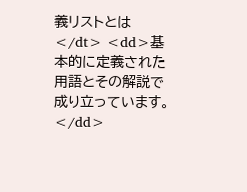義リストとは</dt> <dd>基本的に定義された用語とその解説で成り立っています。</dd>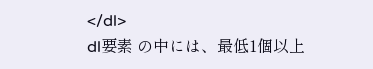</dl>
dl要素 の中には、最低1個以上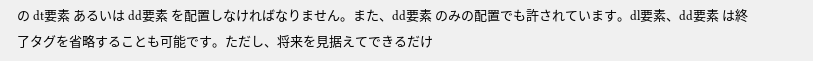の dt要素 あるいは dd要素 を配置しなければなりません。また、dd要素 のみの配置でも許されています。dl要素、dd要素 は終了タグを省略することも可能です。ただし、将来を見据えてできるだけ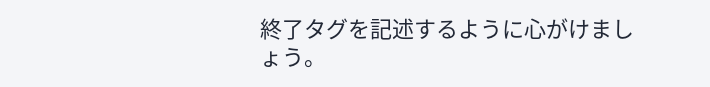終了タグを記述するように心がけましょう。